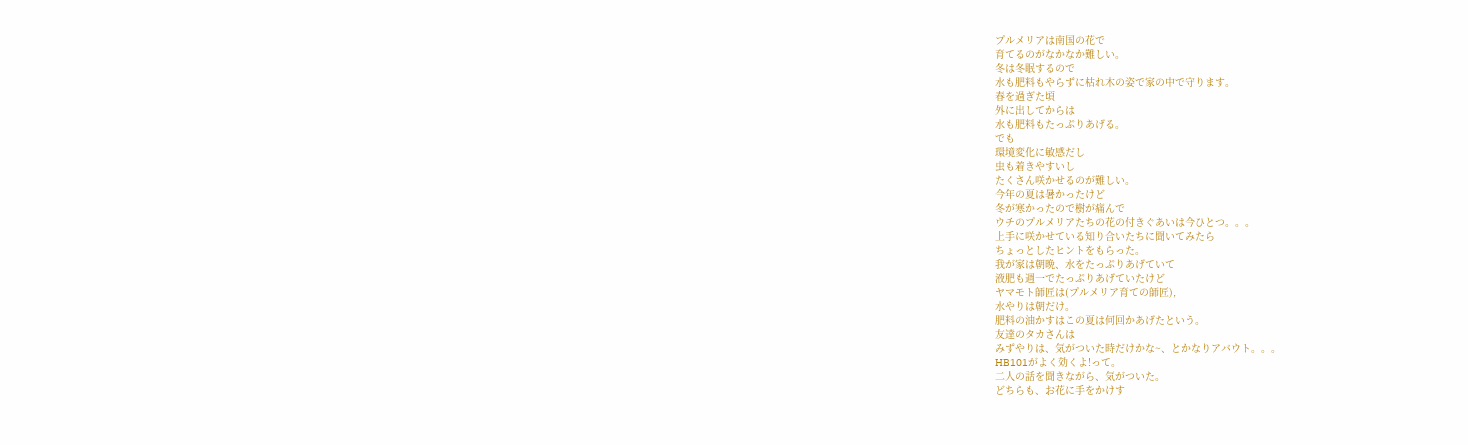プルメリアは南国の花で
育てるのがなかなか難しい。
冬は冬眠するので
水も肥料もやらずに枯れ木の姿で家の中で守ります。
春を過ぎた頃
外に出してからは
水も肥料もたっぷりあげる。
でも
環境変化に敏感だし
虫も着きやすいし
たくさん咲かせるのが難しい。
今年の夏は暑かったけど
冬が寒かったので樹が痛んで
ウチのプルメリアたちの花の付きぐあいは今ひとつ。。。
上手に咲かせている知り合いたちに聞いてみたら
ちょっとしたヒントをもらった。
我が家は朝晩、水をたっぷりあげていて
液肥も週一でたっぷりあげていたけど
ヤマモト師匠は(プルメリア育ての師匠),
水やりは朝だけ。
肥料の油かすはこの夏は何回かあげたという。
友達のタカさんは
みずやりは、気がついた時だけかな~、とかなりアバウト。。。
HB101がよく効くよ!って。
二人の話を聞きながら、気がついた。
どちらも、お花に手をかけす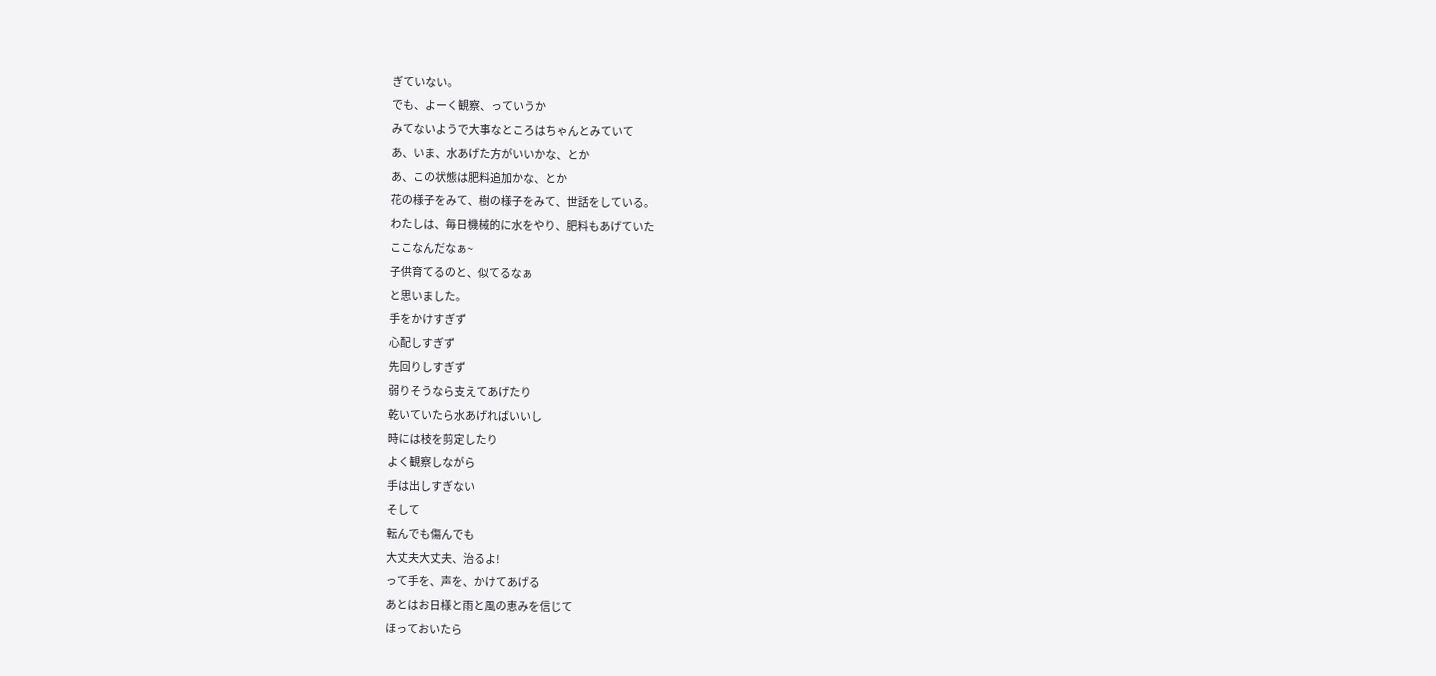ぎていない。
でも、よーく観察、っていうか
みてないようで大事なところはちゃんとみていて
あ、いま、水あげた方がいいかな、とか
あ、この状態は肥料追加かな、とか
花の様子をみて、樹の様子をみて、世話をしている。
わたしは、毎日機械的に水をやり、肥料もあげていた
ここなんだなぁ~
子供育てるのと、似てるなぁ
と思いました。
手をかけすぎず
心配しすぎず
先回りしすぎず
弱りそうなら支えてあげたり
乾いていたら水あげればいいし
時には枝を剪定したり
よく観察しながら
手は出しすぎない
そして
転んでも傷んでも
大丈夫大丈夫、治るよ!
って手を、声を、かけてあげる
あとはお日様と雨と風の恵みを信じて
ほっておいたら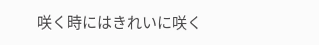咲く時にはきれいに咲く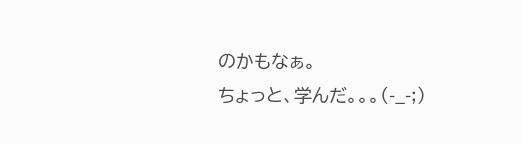のかもなぁ。
ちょっと、学んだ。。。(-_-;)